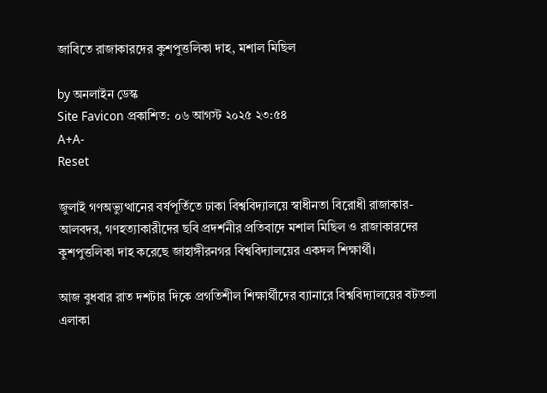জাবিতে রাজাকারদের কুশপুত্তলিকা দাহ, মশাল মিছিল

by অনলাইন ডেস্ক
Site Favicon প্রকাশিত: ০৬ আগস্ট ২০২৫ ২৩:৫৪
A+A-
Reset

জুলাই গণঅভ্যুত্থানের বর্ষপূর্তিতে ঢাকা বিশ্ববিদ্যালয়ে স্বাধীনতা বিরোধী রাজাকার-আলবদর, গণহত্যাকারীদের ছবি প্রদর্শনীর প্রতিবাদে মশাল মিছিল ও রাজাকারদের কুশপুত্তলিকা দাহ করেছে জাহাঙ্গীরনগর বিশ্ববিদ্যালয়ের একদল শিক্ষার্থী।

আজ বুধবার রাত দশটার দিকে প্রগতিশীল শিক্ষার্থীদের ব্যানারে বিশ্ববিদ্যালয়ের বটতলা এলাকা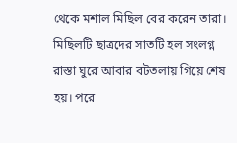থেকে মশাল মিছিল বের করেন তারা। মিছিলটি ছাত্রদের সাতটি হল সংলগ্ন রাস্তা ঘুরে আবার বটতলায় গিয়ে শেষ হয়। পরে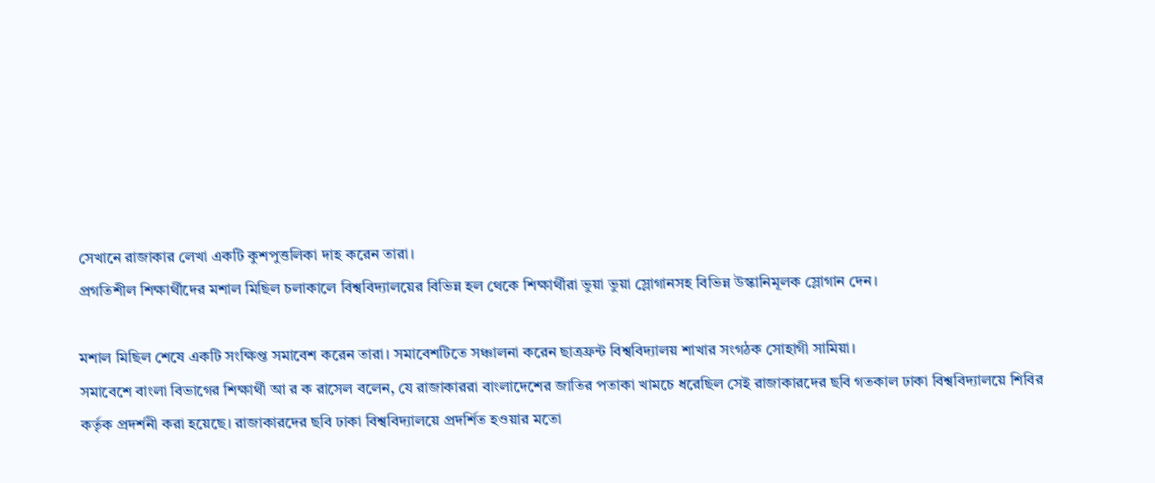সেখানে রাজাকার লেখা একটি কুশপুত্তলিকা দাহ করেন তারা।
প্রগতিশীল শিক্ষার্থীদের মশাল মিছিল চলাকালে বিশ্ববিদ্যালয়ের বিভিন্ন হল থেকে শিক্ষার্থীরা ভুয়া ভুয়া স্লোগানসহ বিভিন্ন উস্কানিমূলক স্লোগান দেন।

মশাল মিছিল শেষে একটি সংক্ষিপ্ত সমাবেশ করেন তারা। সমাবেশটিতে সঞ্চালনা করেন ছাত্রফ্রন্ট বিশ্ববিদ্যালয় শাখার সংগঠক সোহাগী সামিয়া।
সমাবেশে বাংলা বিভাগের শিক্ষার্থী আ র ক রাসেল বলেন, যে রাজাকাররা বাংলাদেশের জাতির পতাকা খামচে ধরেছিল সেই রাজাকারদের ছবি গতকাল ঢাকা বিশ্ববিদ্যালয়ে শিবির কর্তৃক প্রদর্শনী করা হয়েছে। রাজাকারদের ছবি ঢাকা বিশ্ববিদ্যালয়ে প্রদর্শিত হওয়ার মতো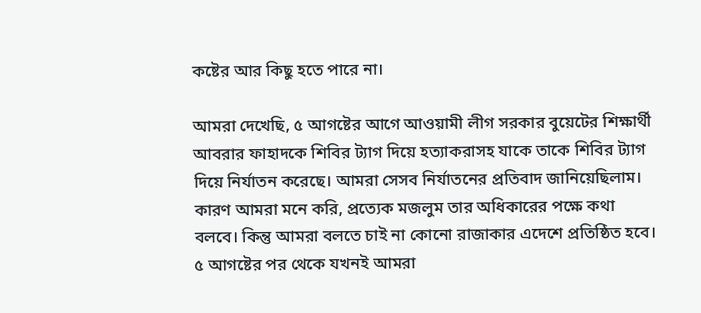কষ্টের আর কিছু হতে পারে না।

আমরা দেখেছি, ৫ আগষ্টের আগে আওয়ামী লীগ সরকার বুয়েটের শিক্ষার্থী আবরার ফাহাদকে শিবির ট্যাগ দিয়ে হত্যাকরাসহ যাকে তাকে শিবির ট্যাগ দিয়ে নির্যাতন করেছে। আমরা সেসব নির্যাতনের প্রতিবাদ জানিয়েছিলাম। কারণ আমরা মনে করি, প্রত্যেক মজলুম তার অধিকারের পক্ষে কথা বলবে। কিন্তু আমরা বলতে চাই না কোনো রাজাকার এদেশে প্রতিষ্ঠিত হবে। ৫ আগষ্টের পর থেকে যখনই আমরা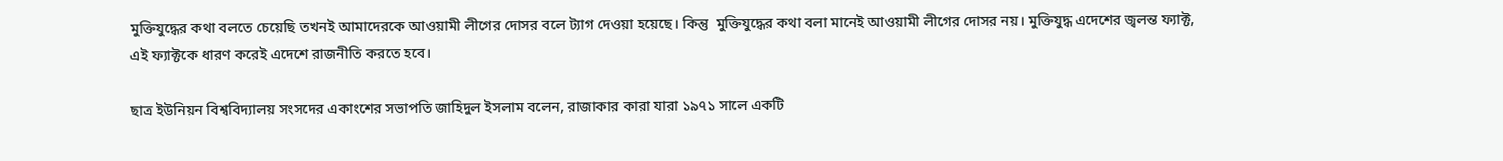মুক্তিযুদ্ধের কথা বলতে চেয়েছি তখনই আমাদেরকে আওয়ামী লীগের দোসর বলে ট্যাগ দেওয়া হয়েছে। কিন্তু  মুক্তিযুদ্ধের কথা বলা মানেই আওয়ামী লীগের দোসর নয়। মুক্তিযুদ্ধ এদেশের জ্বলন্ত ফ্যাক্ট, এই ফ্যাক্টকে ধারণ করেই এদেশে রাজনীতি করতে হবে।

ছাত্র ইউনিয়ন বিশ্ববিদ্যালয় সংসদের একাংশের সভাপতি জাহিদুল ইসলাম বলেন, রাজাকার কারা যারা ১৯৭১ সালে একটি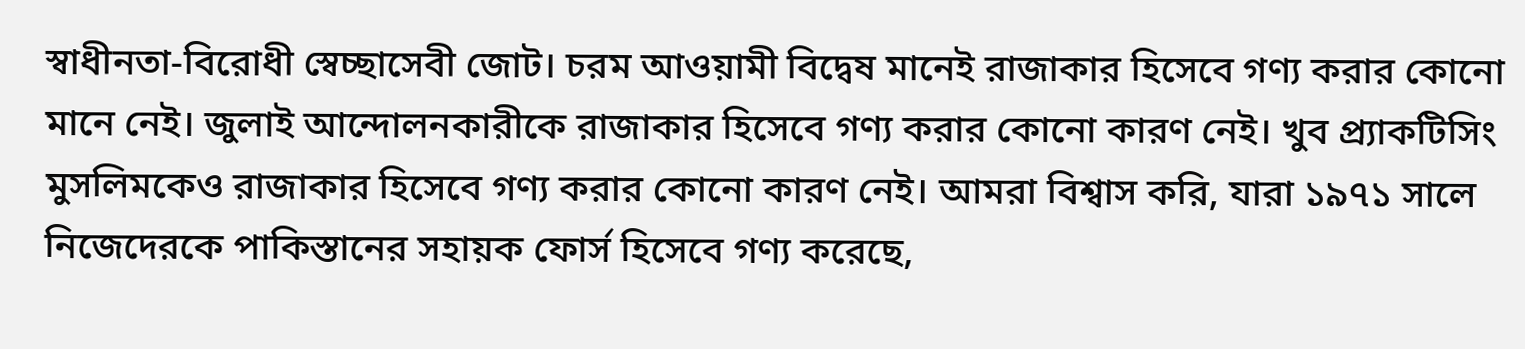স্বাধীনতা-বিরোধী স্বেচ্ছাসেবী জোট। চরম আওয়ামী বিদ্বেষ মানেই রাজাকার হিসেবে গণ্য করার কোনো মানে নেই। জুলাই আন্দোলনকারীকে রাজাকার হিসেবে গণ্য করার কোনো কারণ নেই। খুব প্র্যাকটিসিং মুসলিমকেও রাজাকার হিসেবে গণ্য করার কোনো কারণ নেই। আমরা বিশ্বাস করি, যারা ১৯৭১ সালে নিজেদেরকে পাকিস্তানের সহায়ক ফোর্স হিসেবে গণ্য করেছে,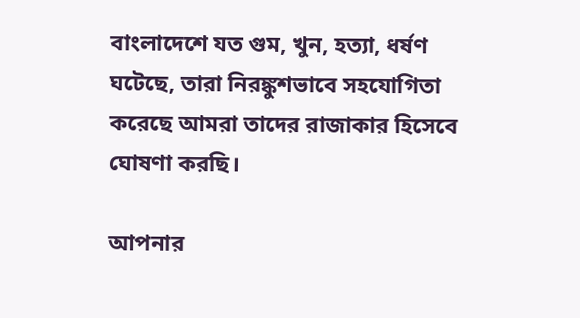বাংলাদেশে যত গুম, খুন, হত্যা, ধর্ষণ ঘটেছে, তারা নিরঙ্কুশভাবে সহযোগিতা করেছে আমরা তাদের রাজাকার হিসেবে ঘোষণা করছি।

আপনার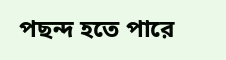পছন্দ হতে পারে